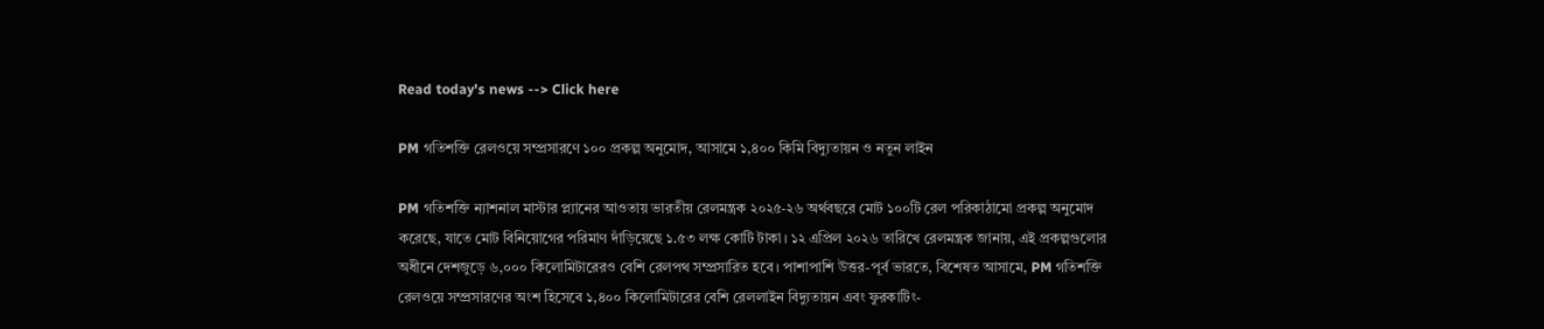Read today's news --> Click here

PM গতিশক্তি রেলওয়ে সম্প্রসারণে ১০০ প্রকল্প অনুমোদ, আসামে ১,৪০০ কিমি বিদ্যুতায়ন ও নতুন লাইন

PM গতিশক্তি ন্যাশনাল মাস্টার প্ল্যানের আওতায় ভারতীয় রেলমন্ত্রক ২০২৫-২৬ অর্থবছরে মোট ১০০টি রেল পরিকাঠামো প্রকল্প অনুমোদ করেছে, যাতে মোট বিনিয়োগের পরিমাণ দাঁড়িয়েছে ১.৫৩ লক্ষ কোটি টাকা। ১২ এপ্রিল ২০২৬ তারিখে রেলমন্ত্রক জানায়, এই প্রকল্পগুলোর অধীনে দেশজুড়ে ৬,০০০ কিলোমিটারেরও বেশি রেলপথ সম্প্রসারিত হবে। পাশাপাশি উত্তর-পূর্ব ভারতে, বিশেষত আসামে, PM গতিশক্তি রেলওয়ে সম্প্রসারণের অংশ হিসেবে ১,৪০০ কিলোমিটারের বেশি রেললাইন বিদ্যুতায়ন এবং ফুরকাটিং-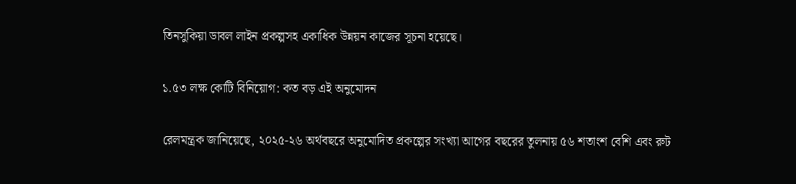তিনসুকিয়া ডাবল লাইন প্রকল্পসহ একাধিক উন্নয়ন কাজের সূচনা হয়েছে।

১.৫৩ লক্ষ কোটি বিনিয়োগ: কত বড় এই অনুমোদন

রেলমন্ত্রক জানিয়েছে, ২০২৫-২৬ অর্থবছরে অনুমোদিত প্রকল্পের সংখ্যা আগের বছরের তুলনায় ৫৬ শতাংশ বেশি এবং রুট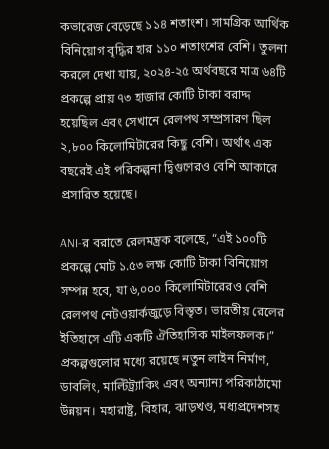কভারেজ বেড়েছে ১১৪ শতাংশ। সামগ্রিক আর্থিক বিনিয়োগ বৃদ্ধির হার ১১০ শতাংশের বেশি। তুলনা করলে দেখা যায়, ২০২৪-২৫ অর্থবছরে মাত্র ৬৪টি প্রকল্পে প্রায় ৭৩ হাজার কোটি টাকা বরাদ্দ হয়েছিল এবং সেখানে রেলপথ সম্প্রসারণ ছিল ২,৮০০ কিলোমিটারের কিছু বেশি। অর্থাৎ এক বছরেই এই পরিকল্পনা দ্বিগুণেরও বেশি আকারে প্রসারিত হয়েছে।

ANI-র বরাতে রেলমন্ত্রক বলেছে, “এই ১০০টি প্রকল্পে মোট ১.৫৩ লক্ষ কোটি টাকা বিনিয়োগ সম্পন্ন হবে, যা ৬,০০০ কিলোমিটারেরও বেশি রেলপথ নেটওয়ার্কজুড়ে বিস্তৃত। ভারতীয় রেলের ইতিহাসে এটি একটি ঐতিহাসিক মাইলফলক।” প্রকল্পগুলোর মধ্যে রয়েছে নতুন লাইন নির্মাণ, ডাবলিং, মাল্টিট্র্যাকিং এবং অন্যান্য পরিকাঠামো উন্নয়ন। মহারাষ্ট্র, বিহার, ঝাড়খণ্ড, মধ্যপ্রদেশসহ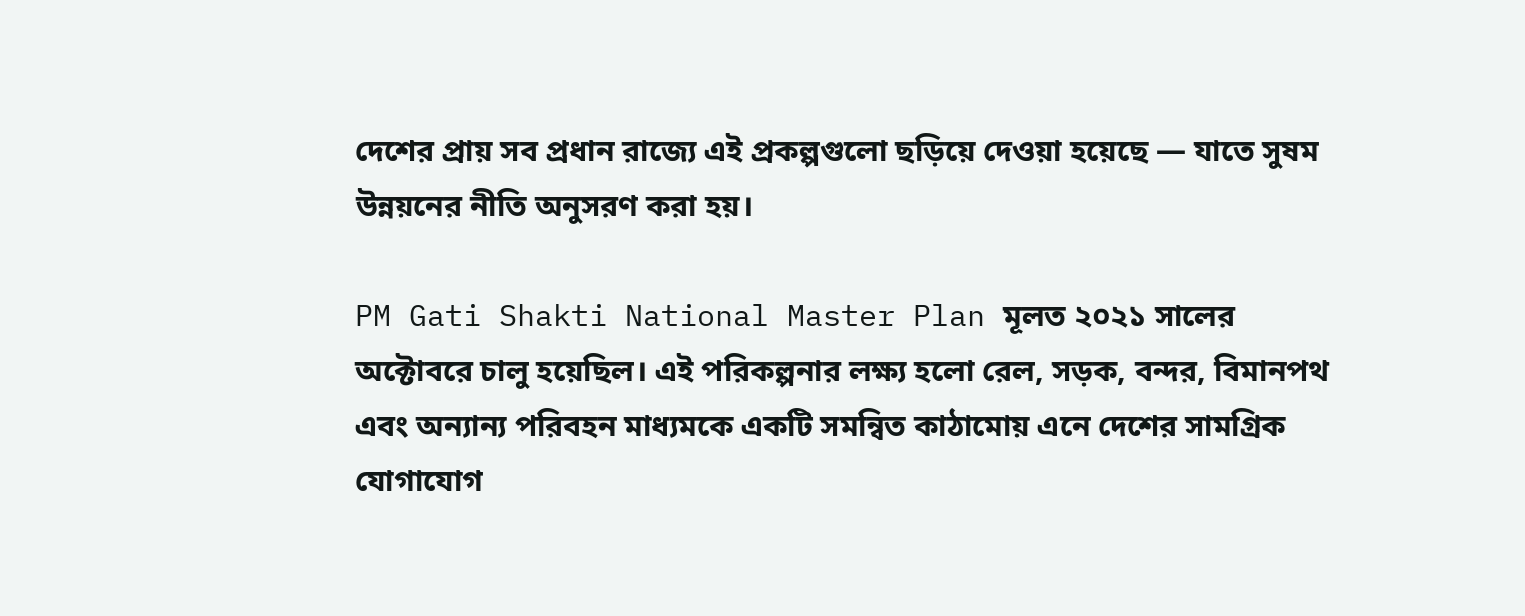দেশের প্রায় সব প্রধান রাজ্যে এই প্রকল্পগুলো ছড়িয়ে দেওয়া হয়েছে — যাতে সুষম উন্নয়নের নীতি অনুসরণ করা হয়।

PM Gati Shakti National Master Plan মূলত ২০২১ সালের অক্টোবরে চালু হয়েছিল। এই পরিকল্পনার লক্ষ্য হলো রেল, সড়ক, বন্দর, বিমানপথ এবং অন্যান্য পরিবহন মাধ্যমকে একটি সমন্বিত কাঠামোয় এনে দেশের সামগ্রিক যোগাযোগ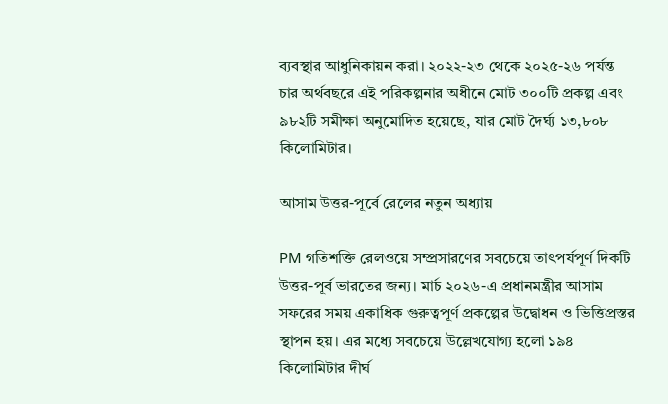ব্যবস্থার আধুনিকায়ন করা। ২০২২-২৩ থেকে ২০২৫-২৬ পর্যন্ত চার অর্থবছরে এই পরিকল্পনার অধীনে মোট ৩০০টি প্রকল্প এবং ৯৮২টি সমীক্ষা অনুমোদিত হয়েছে, যার মোট দৈর্ঘ্য ১৩,৮০৮ কিলোমিটার।

আসাম উত্তর-পূর্বে রেলের নতুন অধ্যায়

PM গতিশক্তি রেলওয়ে সম্প্রসারণের সবচেয়ে তাৎপর্যপূর্ণ দিকটি উত্তর-পূর্ব ভারতের জন্য। মার্চ ২০২৬-এ প্রধানমন্ত্রীর আসাম সফরের সময় একাধিক গুরুত্বপূর্ণ প্রকল্পের উদ্বোধন ও ভিত্তিপ্রস্তর স্থাপন হয়। এর মধ্যে সবচেয়ে উল্লেখযোগ্য হলো ১৯৪ কিলোমিটার দীর্ঘ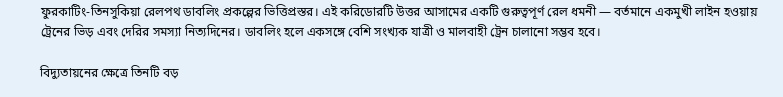ফুরকাটিং-তিনসুকিয়া রেলপথ ডাবলিং প্রকল্পের ভিত্তিপ্রস্তর। এই করিডোরটি উত্তর আসামের একটি গুরুত্বপূর্ণ রেল ধমনী — বর্তমানে একমুখী লাইন হওয়ায় ট্রেনের ভিড় এবং দেরির সমস্যা নিত্যদিনের। ডাবলিং হলে একসঙ্গে বেশি সংখ্যক যাত্রী ও মালবাহী ট্রেন চালানো সম্ভব হবে।

বিদ্যুতায়নের ক্ষেত্রে তিনটি বড়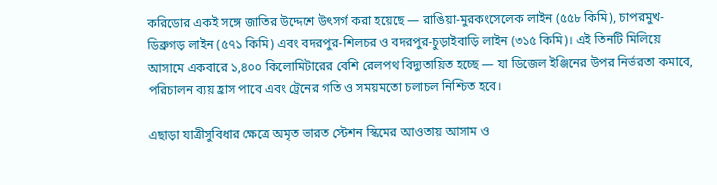করিডোর একই সঙ্গে জাতির উদ্দেশে উৎসর্গ করা হয়েছে — রাঙিয়া-মুরকংসেলেক লাইন (৫৫৮ কিমি), চাপরমুখ-ডিব্রুগড় লাইন (৫৭১ কিমি) এবং বদরপুর-শিলচর ও বদরপুর-চুড়াইবাড়ি লাইন (৩১৫ কিমি)। এই তিনটি মিলিয়ে আসামে একবারে ১,৪০০ কিলোমিটারের বেশি রেলপথ বিদ্যুতায়িত হচ্ছে — যা ডিজেল ইঞ্জিনের উপর নির্ভরতা কমাবে, পরিচালন ব্যয় হ্রাস পাবে এবং ট্রেনের গতি ও সময়মতো চলাচল নিশ্চিত হবে।

এছাড়া যাত্রীসুবিধার ক্ষেত্রে অমৃত ভারত স্টেশন স্কিমের আওতায় আসাম ও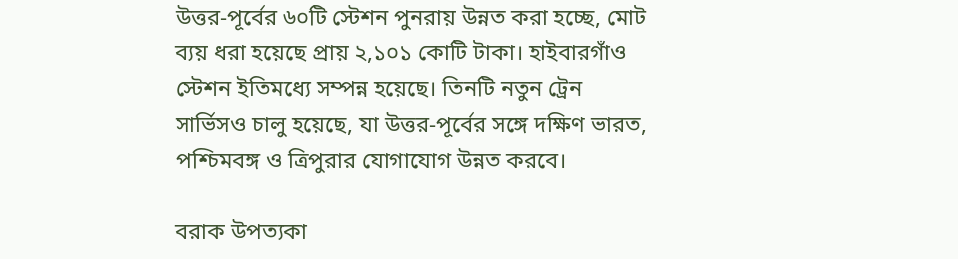উত্তর-পূর্বের ৬০টি স্টেশন পুনরায় উন্নত করা হচ্ছে, মোট ব্যয় ধরা হয়েছে প্রায় ২,১০১ কোটি টাকা। হাইবারগাঁও স্টেশন ইতিমধ্যে সম্পন্ন হয়েছে। তিনটি নতুন ট্রেন সার্ভিসও চালু হয়েছে, যা উত্তর-পূর্বের সঙ্গে দক্ষিণ ভারত, পশ্চিমবঙ্গ ও ত্রিপুরার যোগাযোগ উন্নত করবে।

বরাক উপত্যকা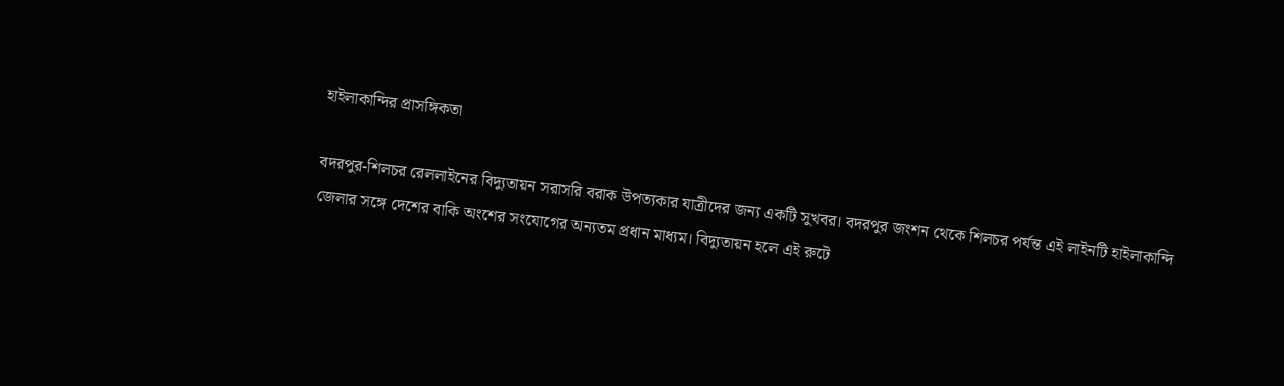হাইলাকান্দির প্রাসঙ্গিকতা

বদরপুর-শিলচর রেললাইনের বিদ্যুতায়ন সরাসরি বরাক উপত্যকার যাত্রীদের জন্য একটি সুখবর। বদরপুর জংশন থেকে শিলচর পর্যন্ত এই লাইনটি হাইলাকান্দি জেলার সঙ্গে দেশের বাকি অংশের সংযোগের অন্যতম প্রধান মাধ্যম। বিদ্যুতায়ন হলে এই রুটে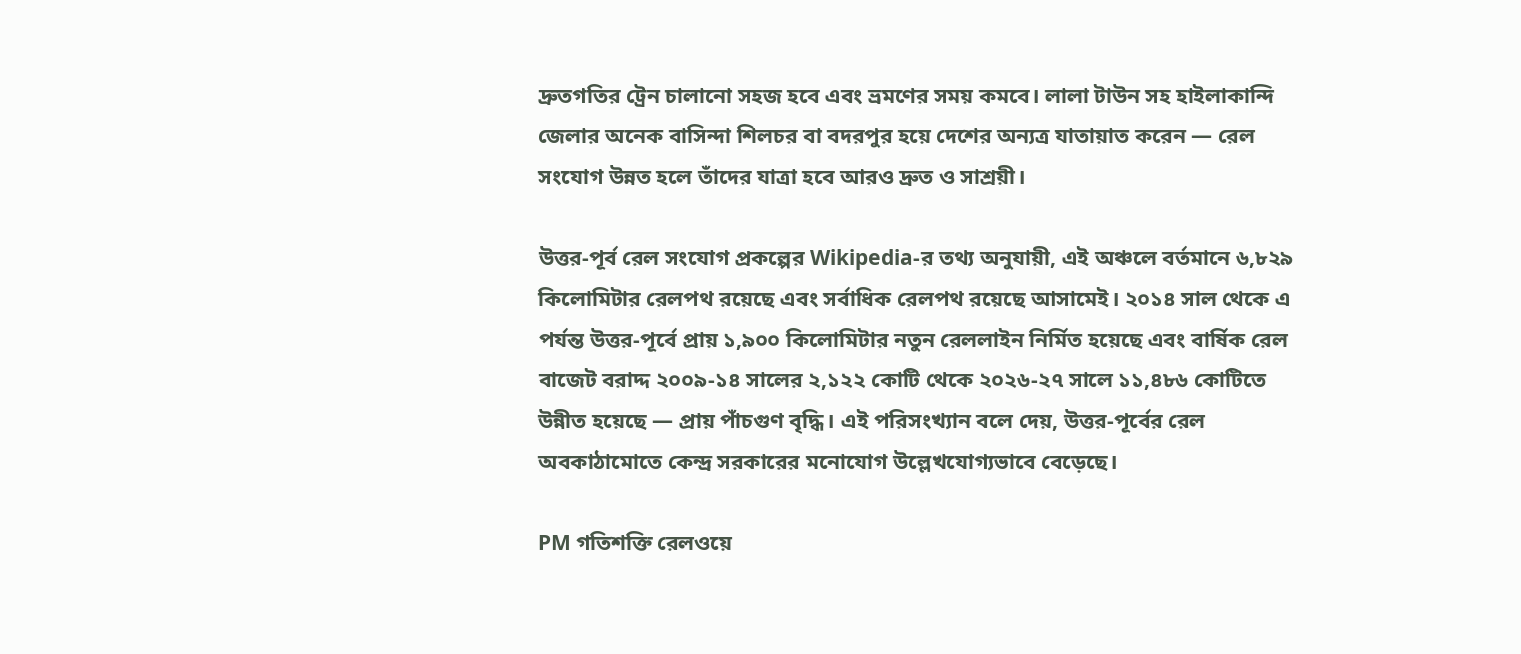দ্রুতগতির ট্রেন চালানো সহজ হবে এবং ভ্রমণের সময় কমবে। লালা টাউন সহ হাইলাকান্দি জেলার অনেক বাসিন্দা শিলচর বা বদরপুর হয়ে দেশের অন্যত্র যাতায়াত করেন — রেল সংযোগ উন্নত হলে তাঁদের যাত্রা হবে আরও দ্রুত ও সাশ্রয়ী।

উত্তর-পূর্ব রেল সংযোগ প্রকল্পের Wikipedia-র তথ্য অনুযায়ী, এই অঞ্চলে বর্তমানে ৬,৮২৯ কিলোমিটার রেলপথ রয়েছে এবং সর্বাধিক রেলপথ রয়েছে আসামেই। ২০১৪ সাল থেকে এ পর্যন্ত উত্তর-পূর্বে প্রায় ১,৯০০ কিলোমিটার নতুন রেললাইন নির্মিত হয়েছে এবং বার্ষিক রেল বাজেট বরাদ্দ ২০০৯-১৪ সালের ২,১২২ কোটি থেকে ২০২৬-২৭ সালে ১১,৪৮৬ কোটিতে উন্নীত হয়েছে — প্রায় পাঁচগুণ বৃদ্ধি। এই পরিসংখ্যান বলে দেয়, উত্তর-পূর্বের রেল অবকাঠামোতে কেন্দ্র সরকারের মনোযোগ উল্লেখযোগ্যভাবে বেড়েছে।

PM গতিশক্তি রেলওয়ে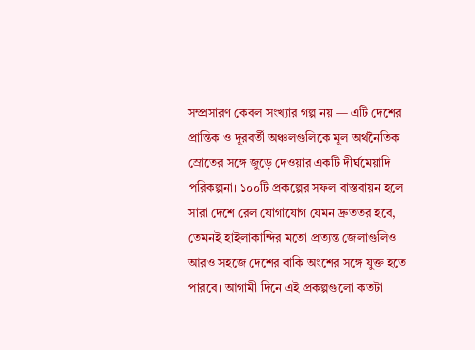সম্প্রসারণ কেবল সংখ্যার গল্প নয় — এটি দেশের প্রান্তিক ও দূরবর্তী অঞ্চলগুলিকে মূল অর্থনৈতিক স্রোতের সঙ্গে জুড়ে দেওয়ার একটি দীর্ঘমেয়াদি পরিকল্পনা। ১০০টি প্রকল্পের সফল বাস্তবায়ন হলে সারা দেশে রেল যোগাযোগ যেমন দ্রুততর হবে, তেমনই হাইলাকান্দির মতো প্রত্যন্ত জেলাগুলিও আরও সহজে দেশের বাকি অংশের সঙ্গে যুক্ত হতে পারবে। আগামী দিনে এই প্রকল্পগুলো কতটা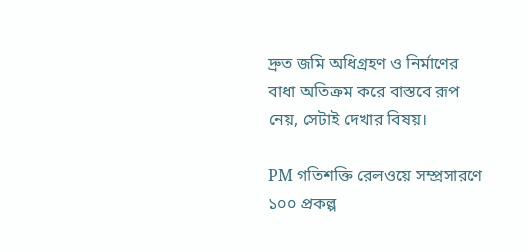দ্রুত জমি অধিগ্রহণ ও নির্মাণের বাধা অতিক্রম করে বাস্তবে রূপ নেয়, সেটাই দেখার বিষয়।

PM গতিশক্তি রেলওয়ে সম্প্রসারণে ১০০ প্রকল্প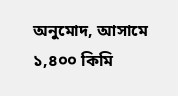অনুমোদ, আসামে ১,৪০০ কিমি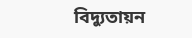বিদ্যুতায়ন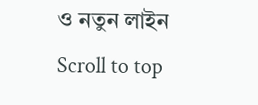ও নতুন লাইন
Scroll to top